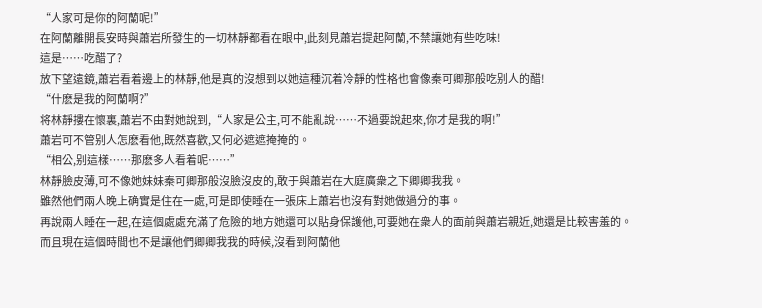“人家可是你的阿蘭呢!”
在阿蘭離開長安時與蕭岩所發生的一切林靜都看在眼中,此刻見蕭岩提起阿蘭,不禁讓她有些吃味!
這是……吃醋了?
放下望遠鏡,蕭岩看着邊上的林靜,他是真的沒想到以她這種沉着冷靜的性格也會像秦可卿那般吃别人的醋!
“什麽是我的阿蘭啊?”
将林靜摟在懷裏,蕭岩不由對她說到,“人家是公主,可不能亂說……不過要說起來,你才是我的啊!”
蕭岩可不管别人怎麽看他,既然喜歡,又何必遮遮掩掩的。
“相公,别這樣……那麽多人看着呢……”
林靜臉皮薄,可不像她妹妹秦可卿那般沒臉沒皮的,敢于與蕭岩在大庭廣衆之下卿卿我我。
雖然他們兩人晚上确實是住在一處,可是即使睡在一張床上蕭岩也沒有對她做過分的事。
再說兩人睡在一起,在這個處處充滿了危險的地方她還可以貼身保護他,可要她在衆人的面前與蕭岩親近,她還是比較害羞的。
而且現在這個時間也不是讓他們卿卿我我的時候,沒看到阿蘭他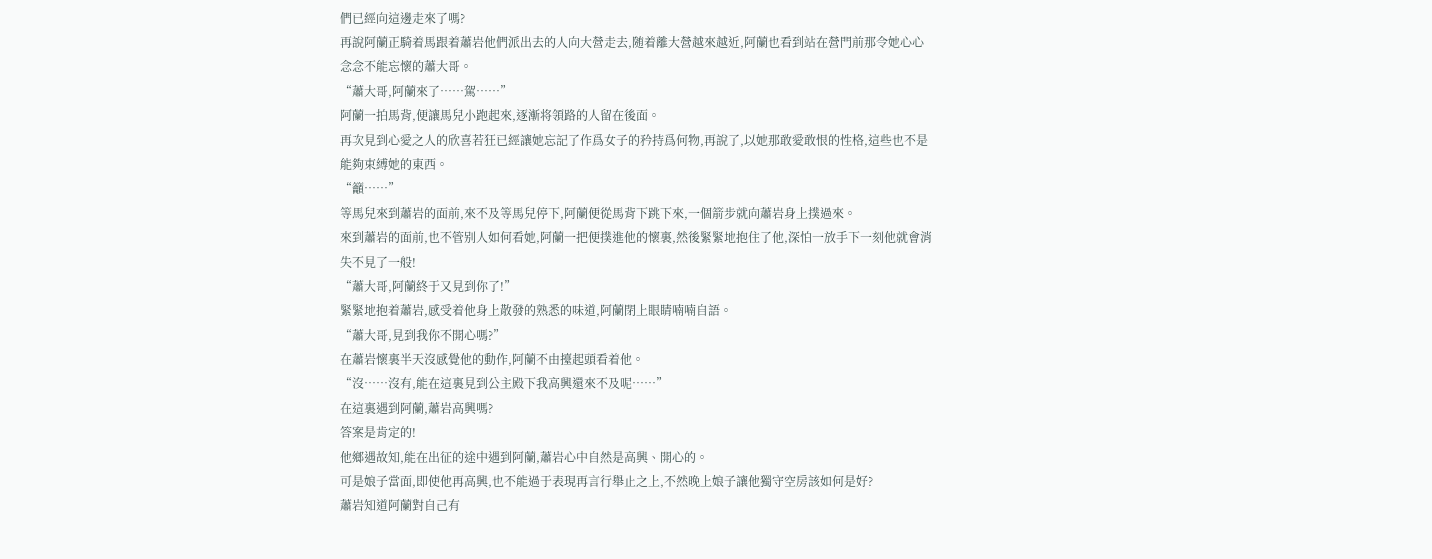們已經向這邊走來了嗎?
再說阿蘭正騎着馬跟着蕭岩他們派出去的人向大營走去,随着離大營越來越近,阿蘭也看到站在營門前那令她心心念念不能忘懷的蕭大哥。
“蕭大哥,阿蘭來了……駕……”
阿蘭一拍馬背,便讓馬兒小跑起來,逐漸将領路的人留在後面。
再次見到心愛之人的欣喜若狂已經讓她忘記了作爲女子的矜持爲何物,再說了,以她那敢愛敢恨的性格,這些也不是能夠束縛她的東西。
“籲……”
等馬兒來到蕭岩的面前,來不及等馬兒停下,阿蘭便從馬背下跳下來,一個箭步就向蕭岩身上撲過來。
來到蕭岩的面前,也不管别人如何看她,阿蘭一把便撲進他的懷裏,然後緊緊地抱住了他,深怕一放手下一刻他就會消失不見了一般!
“蕭大哥,阿蘭終于又見到你了!”
緊緊地抱着蕭岩,感受着他身上散發的熟悉的味道,阿蘭閉上眼睛喃喃自語。
“蕭大哥,見到我你不開心嗎?”
在蕭岩懷裏半天沒感覺他的動作,阿蘭不由擡起頭看着他。
“沒……沒有,能在這裏見到公主殿下我高興還來不及呢……”
在這裏遇到阿蘭,蕭岩高興嗎?
答案是肯定的!
他鄉遇故知,能在出征的途中遇到阿蘭,蕭岩心中自然是高興、開心的。
可是娘子當面,即使他再高興,也不能過于表現再言行舉止之上,不然晚上娘子讓他獨守空房該如何是好?
蕭岩知道阿蘭對自己有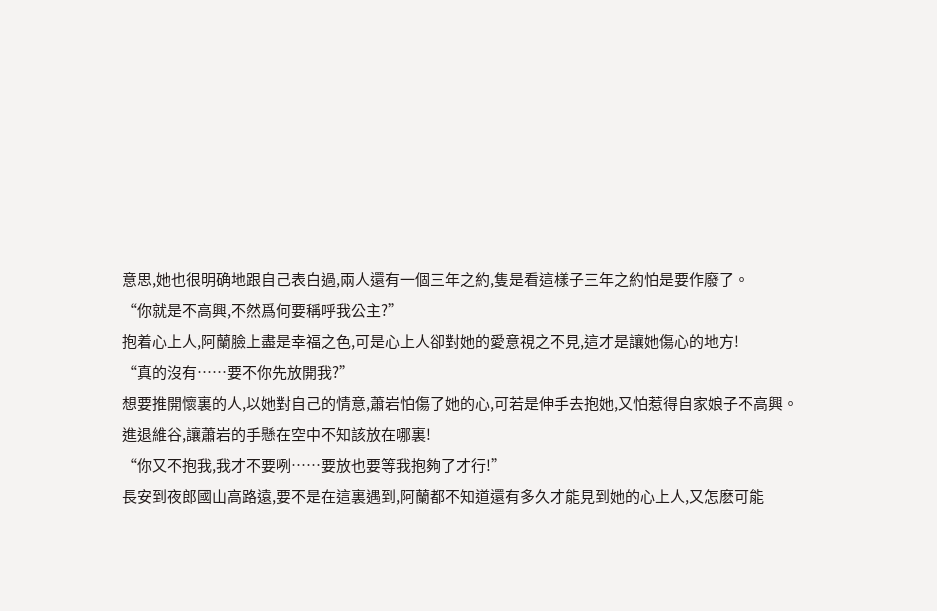意思,她也很明确地跟自己表白過,兩人還有一個三年之約,隻是看這樣子三年之約怕是要作廢了。
“你就是不高興,不然爲何要稱呼我公主?”
抱着心上人,阿蘭臉上盡是幸福之色,可是心上人卻對她的愛意視之不見,這才是讓她傷心的地方!
“真的沒有……要不你先放開我?”
想要推開懷裏的人,以她對自己的情意,蕭岩怕傷了她的心,可若是伸手去抱她,又怕惹得自家娘子不高興。
進退維谷,讓蕭岩的手懸在空中不知該放在哪裏!
“你又不抱我,我才不要咧……要放也要等我抱夠了才行!”
長安到夜郎國山高路遠,要不是在這裏遇到,阿蘭都不知道還有多久才能見到她的心上人,又怎麽可能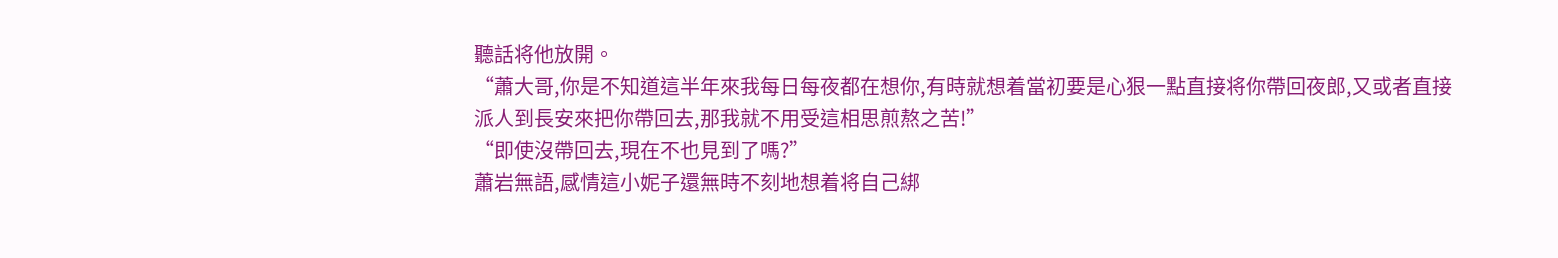聽話将他放開。
“蕭大哥,你是不知道這半年來我每日每夜都在想你,有時就想着當初要是心狠一點直接将你帶回夜郎,又或者直接派人到長安來把你帶回去,那我就不用受這相思煎熬之苦!”
“即使沒帶回去,現在不也見到了嗎?”
蕭岩無語,感情這小妮子還無時不刻地想着将自己綁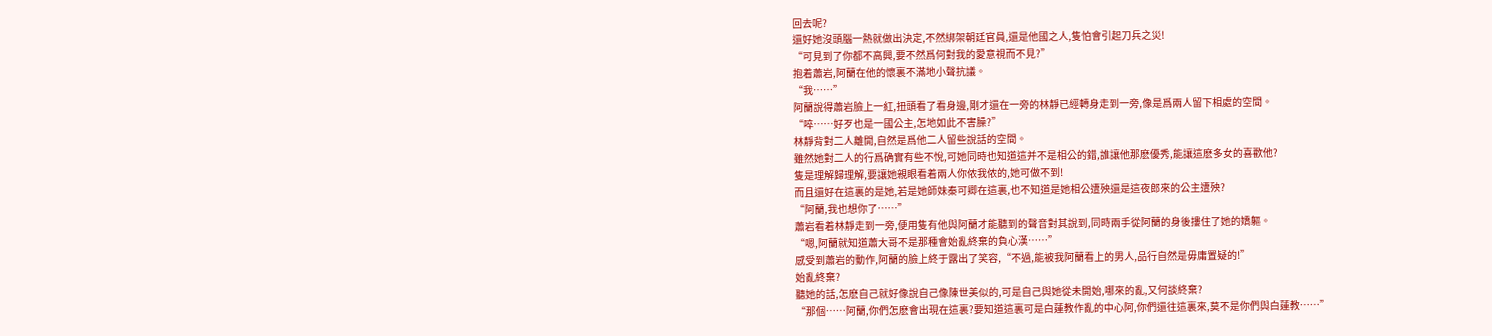回去呢?
還好她沒頭腦一熱就做出決定,不然綁架朝廷官員,還是他國之人,隻怕會引起刀兵之災!
“可見到了你都不高興,要不然爲何對我的愛意視而不見?”
抱着蕭岩,阿蘭在他的懷裏不滿地小聲抗議。
“我……”
阿蘭說得蕭岩臉上一紅,扭頭看了看身邊,剛才還在一旁的林靜已經轉身走到一旁,像是爲兩人留下相處的空間。
“啐……好歹也是一國公主,怎地如此不害臊?”
林靜背對二人離開,自然是爲他二人留些說話的空間。
雖然她對二人的行爲确實有些不悅,可她同時也知道這并不是相公的錯,誰讓他那麽優秀,能讓這麽多女的喜歡他?
隻是理解歸理解,要讓她親眼看着兩人你侬我侬的,她可做不到!
而且還好在這裏的是她,若是她師妹秦可卿在這裏,也不知道是她相公遭殃還是這夜郎來的公主遭殃?
“阿蘭,我也想你了……”
蕭岩看着林靜走到一旁,便用隻有他與阿蘭才能聽到的聲音對其說到,同時兩手從阿蘭的身後摟住了她的嬌軀。
“嗯,阿蘭就知道蕭大哥不是那種會始亂終棄的負心漢……”
感受到蕭岩的動作,阿蘭的臉上終于露出了笑容,“不過,能被我阿蘭看上的男人,品行自然是毋庸置疑的!”
始亂終棄?
聽她的話,怎麽自己就好像說自己像陳世美似的,可是自己與她從未開始,哪來的亂,又何談終棄?
“那個……阿蘭,你們怎麽會出現在這裏?要知道這裏可是白蓮教作亂的中心阿,你們還往這裏來,莫不是你們與白蓮教……”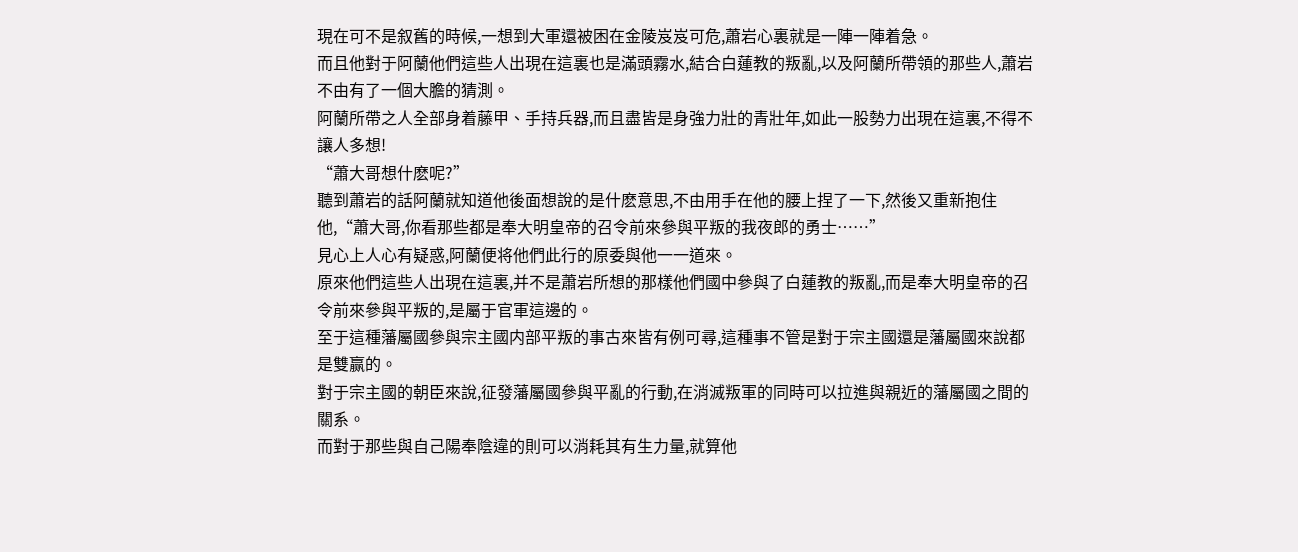現在可不是叙舊的時候,一想到大軍還被困在金陵岌岌可危,蕭岩心裏就是一陣一陣着急。
而且他對于阿蘭他們這些人出現在這裏也是滿頭霧水,結合白蓮教的叛亂,以及阿蘭所帶領的那些人,蕭岩不由有了一個大膽的猜測。
阿蘭所帶之人全部身着藤甲、手持兵器,而且盡皆是身強力壯的青壯年,如此一股勢力出現在這裏,不得不讓人多想!
“蕭大哥想什麽呢?”
聽到蕭岩的話阿蘭就知道他後面想說的是什麽意思,不由用手在他的腰上捏了一下,然後又重新抱住他,“蕭大哥,你看那些都是奉大明皇帝的召令前來參與平叛的我夜郎的勇士……”
見心上人心有疑惑,阿蘭便将他們此行的原委與他一一道來。
原來他們這些人出現在這裏,并不是蕭岩所想的那樣他們國中參與了白蓮教的叛亂,而是奉大明皇帝的召令前來參與平叛的,是屬于官軍這邊的。
至于這種藩屬國參與宗主國内部平叛的事古來皆有例可尋,這種事不管是對于宗主國還是藩屬國來說都是雙赢的。
對于宗主國的朝臣來說,征發藩屬國參與平亂的行動,在消滅叛軍的同時可以拉進與親近的藩屬國之間的關系。
而對于那些與自己陽奉陰違的則可以消耗其有生力量,就算他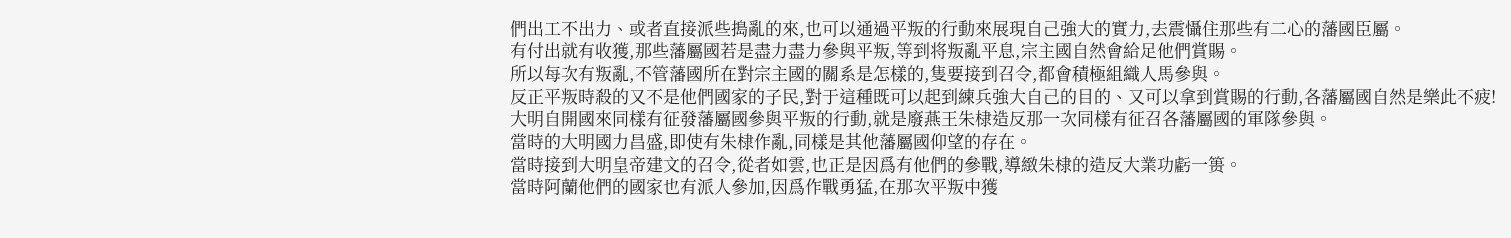們出工不出力、或者直接派些搗亂的來,也可以通過平叛的行動來展現自己強大的實力,去震懾住那些有二心的藩國臣屬。
有付出就有收獲,那些藩屬國若是盡力盡力參與平叛,等到将叛亂平息,宗主國自然會給足他們賞賜。
所以每次有叛亂,不管藩國所在對宗主國的關系是怎樣的,隻要接到召令,都會積極組織人馬參與。
反正平叛時殺的又不是他們國家的子民,對于這種既可以起到練兵強大自己的目的、又可以拿到賞賜的行動,各藩屬國自然是樂此不疲!
大明自開國來同樣有征發藩屬國參與平叛的行動,就是廢燕王朱棣造反那一次同樣有征召各藩屬國的軍隊參與。
當時的大明國力昌盛,即使有朱棣作亂,同樣是其他藩屬國仰望的存在。
當時接到大明皇帝建文的召令,從者如雲,也正是因爲有他們的參戰,導緻朱棣的造反大業功虧一篑。
當時阿蘭他們的國家也有派人參加,因爲作戰勇猛,在那次平叛中獲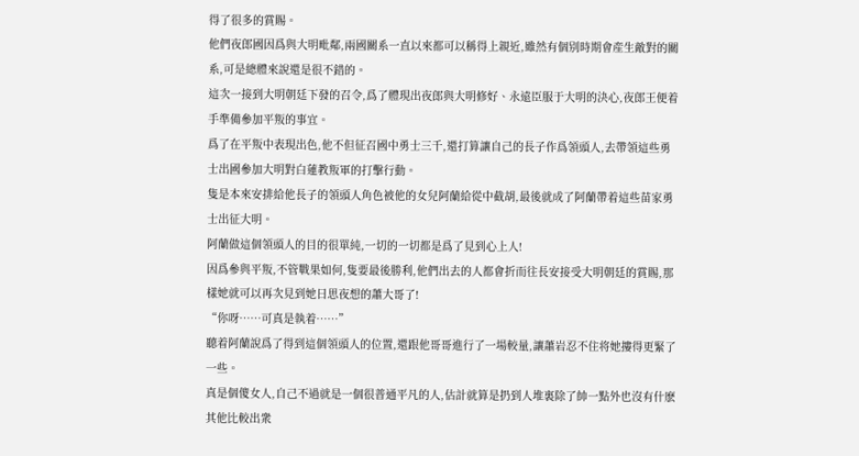得了很多的賞賜。
他們夜郎國因爲與大明毗鄰,兩國關系一直以來都可以稱得上親近,雖然有個别時期會産生敵對的關系,可是總體來說還是很不錯的。
這次一接到大明朝廷下發的召令,爲了體現出夜郎與大明修好、永遠臣服于大明的決心,夜郎王便着手準備參加平叛的事宜。
爲了在平叛中表現出色,他不但征召國中勇士三千,還打算讓自己的長子作爲領頭人,去帶領這些勇士出國參加大明對白蓮教叛軍的打擊行動。
隻是本來安排給他長子的領頭人角色被他的女兒阿蘭給從中截胡,最後就成了阿蘭帶着這些苗家勇士出征大明。
阿蘭做這個領頭人的目的很單純,一切的一切都是爲了見到心上人!
因爲參與平叛,不管戰果如何,隻要最後勝利,他們出去的人都會折而往長安接受大明朝廷的賞賜,那樣她就可以再次見到她日思夜想的蕭大哥了!
“你呀……可真是執着……”
聽着阿蘭說爲了得到這個領頭人的位置,還跟他哥哥進行了一場較量,讓蕭岩忍不住将她摟得更緊了一些。
真是個傻女人,自己不過就是一個很普通平凡的人,估計就算是扔到人堆裏除了帥一點外也沒有什麽其他比較出衆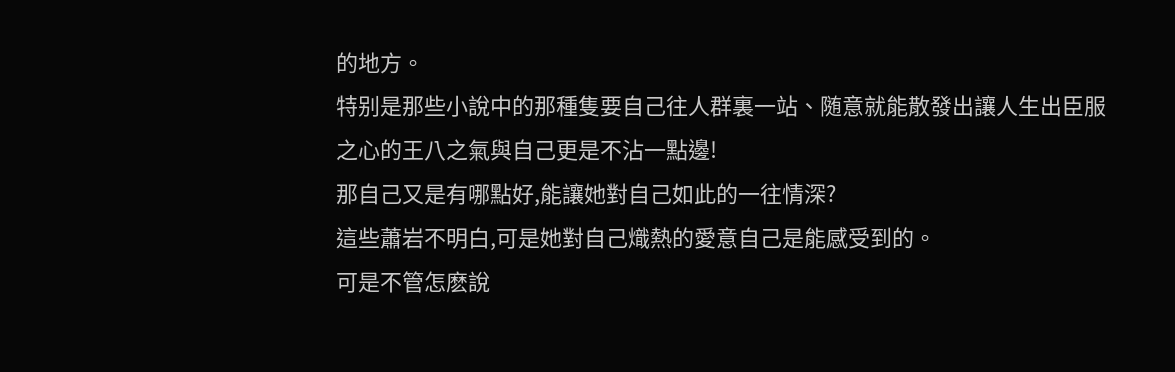的地方。
特别是那些小說中的那種隻要自己往人群裏一站、随意就能散發出讓人生出臣服之心的王八之氣與自己更是不沾一點邊!
那自己又是有哪點好,能讓她對自己如此的一往情深?
這些蕭岩不明白,可是她對自己熾熱的愛意自己是能感受到的。
可是不管怎麽說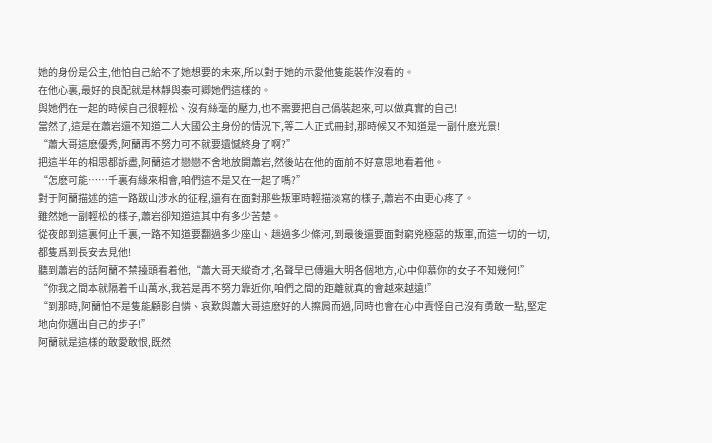她的身份是公主,他怕自己給不了她想要的未來,所以對于她的示愛他隻能裝作沒看的。
在他心裏,最好的良配就是林靜與秦可卿她們這樣的。
與她們在一起的時候自己很輕松、沒有絲毫的壓力,也不需要把自己僞裝起來,可以做真實的自己!
當然了,這是在蕭岩還不知道二人大國公主身份的情況下,等二人正式冊封,那時候又不知道是一副什麽光景!
“蕭大哥這麽優秀,阿蘭再不努力可不就要遺憾終身了啊?”
把這半年的相思都訴盡,阿蘭這才戀戀不舍地放開蕭岩,然後站在他的面前不好意思地看着他。
“怎麽可能……千裏有緣來相會,咱們這不是又在一起了嗎?”
對于阿蘭描述的這一路跋山涉水的征程,還有在面對那些叛軍時輕描淡寫的樣子,蕭岩不由更心疼了。
雖然她一副輕松的樣子,蕭岩卻知道這其中有多少苦楚。
從夜郎到這裏何止千裏,一路不知道要翻過多少座山、趟過多少條河,到最後還要面對窮兇極惡的叛軍,而這一切的一切,都隻爲到長安去見他!
聽到蕭岩的話阿蘭不禁擡頭看着他,“蕭大哥天縱奇才,名聲早已傳遍大明各個地方,心中仰慕你的女子不知幾何!”
“你我之間本就隔着千山萬水,我若是再不努力靠近你,咱們之間的距離就真的會越來越遠!”
“到那時,阿蘭怕不是隻能顧影自憐、哀歎與蕭大哥這麽好的人擦肩而過,同時也會在心中責怪自己沒有勇敢一點,堅定地向你邁出自己的步子!”
阿蘭就是這樣的敢愛敢恨,既然